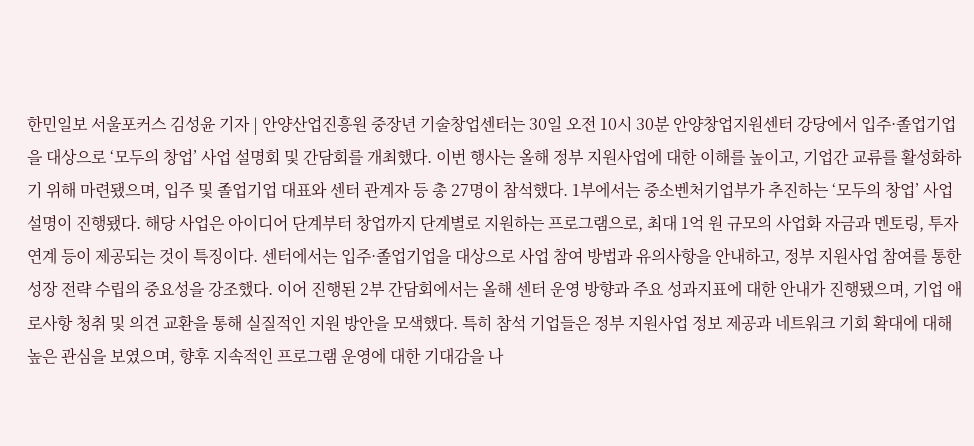한민일보 서울포커스 김성윤 기자 | 안양산업진흥원 중장년 기술창업센터는 30일 오전 10시 30분 안양창업지원센터 강당에서 입주·졸업기업을 대상으로 ‘모두의 창업’ 사업 설명회 및 간담회를 개최했다. 이번 행사는 올해 정부 지원사업에 대한 이해를 높이고, 기업간 교류를 활성화하기 위해 마련됐으며, 입주 및 졸업기업 대표와 센터 관계자 등 총 27명이 참석했다. 1부에서는 중소벤처기업부가 추진하는 ‘모두의 창업’ 사업 설명이 진행됐다. 해당 사업은 아이디어 단계부터 창업까지 단계별로 지원하는 프로그램으로, 최대 1억 원 규모의 사업화 자금과 멘토링, 투자 연계 등이 제공되는 것이 특징이다. 센터에서는 입주·졸업기업을 대상으로 사업 참여 방법과 유의사항을 안내하고, 정부 지원사업 참여를 통한 성장 전략 수립의 중요성을 강조했다. 이어 진행된 2부 간담회에서는 올해 센터 운영 방향과 주요 성과지표에 대한 안내가 진행됐으며, 기업 애로사항 청취 및 의견 교환을 통해 실질적인 지원 방안을 모색했다. 특히 참석 기업들은 정부 지원사업 정보 제공과 네트워크 기회 확대에 대해 높은 관심을 보였으며, 향후 지속적인 프로그램 운영에 대한 기대감을 나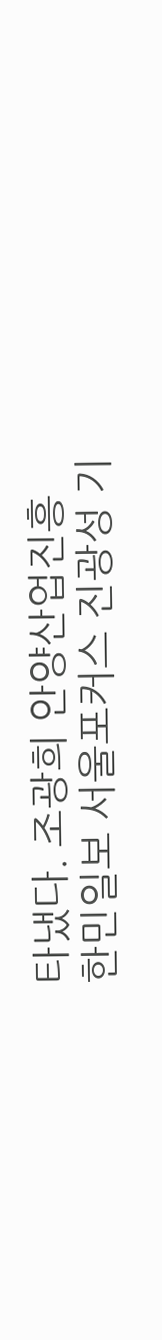타냈다. 조광희 안양산업진흥
한민일보 서울포커스 진광성 기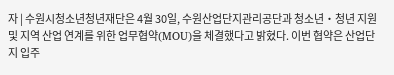자 | 수원시청소년청년재단은 4월 30일, 수원산업단지관리공단과 청소년‧청년 지원 및 지역 산업 연계를 위한 업무협약(MOU)을 체결했다고 밝혔다. 이번 협약은 산업단지 입주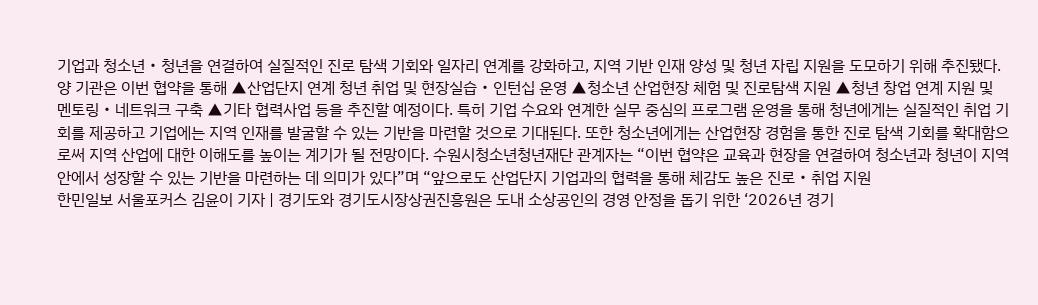기업과 청소년‧청년을 연결하여 실질적인 진로 탐색 기회와 일자리 연계를 강화하고, 지역 기반 인재 양성 및 청년 자립 지원을 도모하기 위해 추진됐다. 양 기관은 이번 협약을 통해 ▲산업단지 연계 청년 취업 및 현장실습‧인턴십 운영 ▲청소년 산업현장 체험 및 진로탐색 지원 ▲청년 창업 연계 지원 및 멘토링‧네트워크 구축 ▲기타 협력사업 등을 추진할 예정이다. 특히 기업 수요와 연계한 실무 중심의 프로그램 운영을 통해 청년에게는 실질적인 취업 기회를 제공하고 기업에는 지역 인재를 발굴할 수 있는 기반을 마련할 것으로 기대된다. 또한 청소년에게는 산업현장 경험을 통한 진로 탐색 기회를 확대함으로써 지역 산업에 대한 이해도를 높이는 계기가 될 전망이다. 수원시청소년청년재단 관계자는 “이번 협약은 교육과 현장을 연결하여 청소년과 청년이 지역 안에서 성장할 수 있는 기반을 마련하는 데 의미가 있다”며 “앞으로도 산업단지 기업과의 협력을 통해 체감도 높은 진로‧취업 지원
한민일보 서울포커스 김윤이 기자 | 경기도와 경기도시장상권진흥원은 도내 소상공인의 경영 안정을 돕기 위한 ‘2026년 경기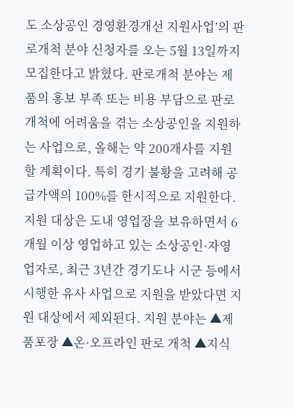도 소상공인 경영환경개선 지원사업’의 판로개척 분야 신청자를 오는 5월 13일까지 모집한다고 밝혔다. 판로개척 분야는 제품의 홍보 부족 또는 비용 부담으로 판로 개척에 어려움을 겪는 소상공인을 지원하는 사업으로, 올해는 약 200개사를 지원할 계획이다. 특히 경기 불황을 고려해 공급가액의 100%를 한시적으로 지원한다. 지원 대상은 도내 영업장을 보유하면서 6개월 이상 영업하고 있는 소상공인·자영업자로, 최근 3년간 경기도나 시군 등에서 시행한 유사 사업으로 지원을 받았다면 지원 대상에서 제외된다. 지원 분야는 ▲제품포장 ▲온·오프라인 판로 개척 ▲지식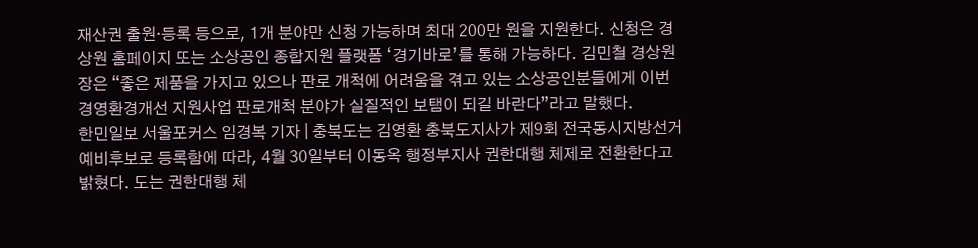재산권 출원·등록 등으로, 1개 분야만 신청 가능하며 최대 200만 원을 지원한다. 신청은 경상원 홈페이지 또는 소상공인 종합지원 플랫폼 ‘경기바로’를 통해 가능하다. 김민철 경상원장은 “좋은 제품을 가지고 있으나 판로 개척에 어려움을 겪고 있는 소상공인분들에게 이번 경영환경개선 지원사업 판로개척 분야가 실질적인 보탬이 되길 바란다”라고 말했다.
한민일보 서울포커스 임경복 기자 | 충북도는 김영환 충북도지사가 제9회 전국동시지방선거 예비후보로 등록함에 따라, 4월 30일부터 이동옥 행정부지사 권한대행 체제로 전환한다고 밝혔다. 도는 권한대행 체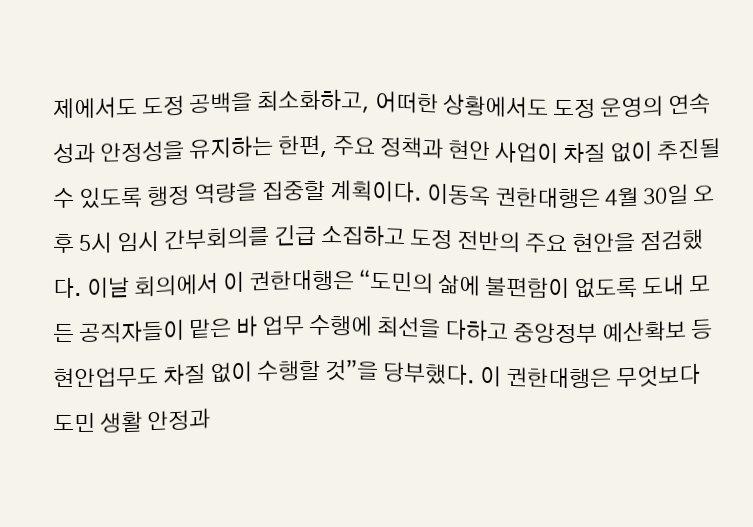제에서도 도정 공백을 최소화하고, 어떠한 상황에서도 도정 운영의 연속성과 안정성을 유지하는 한편, 주요 정책과 현안 사업이 차질 없이 추진될 수 있도록 행정 역량을 집중할 계획이다. 이동옥 권한대행은 4월 30일 오후 5시 임시 간부회의를 긴급 소집하고 도정 전반의 주요 현안을 점검했다. 이날 회의에서 이 권한대행은 “도민의 삶에 불편함이 없도록 도내 모든 공직자들이 맡은 바 업무 수행에 최선을 다하고 중앙정부 예산확보 등 현안업무도 차질 없이 수행할 것”을 당부했다. 이 권한대행은 무엇보다 도민 생활 안정과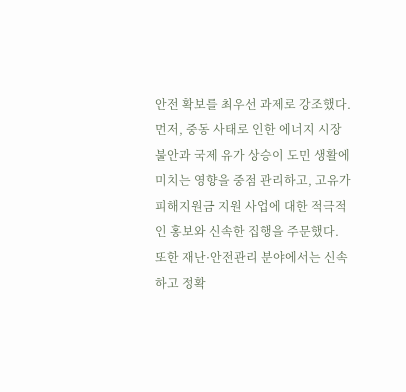안전 확보를 최우선 과제로 강조했다. 먼저, 중동 사태로 인한 에너지 시장 불안과 국제 유가 상승이 도민 생활에 미치는 영향을 중점 관리하고, 고유가 피해지원금 지원 사업에 대한 적극적인 홍보와 신속한 집행을 주문했다. 또한 재난·안전관리 분야에서는 신속하고 정확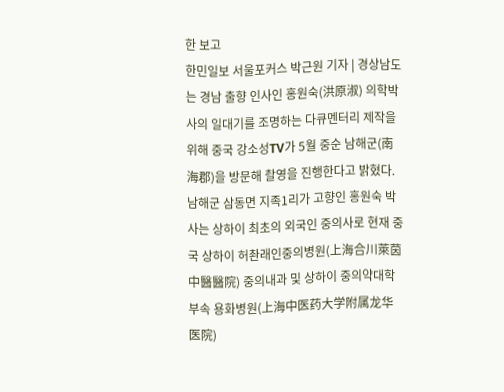한 보고
한민일보 서울포커스 박근원 기자 | 경상남도는 경남 출향 인사인 홍원숙(洪原淑) 의학박사의 일대기를 조명하는 다큐멘터리 제작을 위해 중국 강소성TV가 5월 중순 남해군(南海郡)을 방문해 촬영을 진행한다고 밝혔다. 남해군 삼동면 지족1리가 고향인 홍원숙 박사는 상하이 최초의 외국인 중의사로 현재 중국 상하이 허촨래인중의병원(上海合川萊茵中醫醫院) 중의내과 및 상하이 중의약대학 부속 용화병원(上海中医药大学附属龙华医院)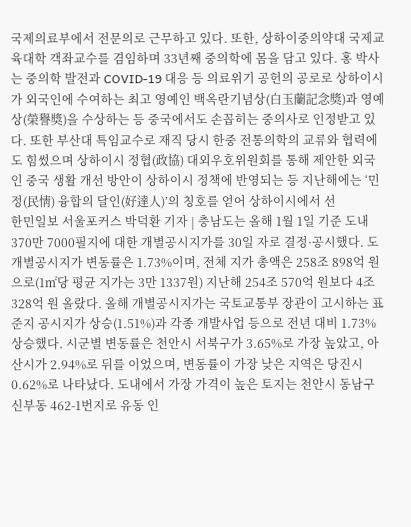국제의료부에서 전문의로 근무하고 있다. 또한, 상하이중의약대 국제교육대학 객좌교수를 겸임하며 33년째 중의학에 몸을 담고 있다. 홍 박사는 중의학 발전과 COVID-19 대응 등 의료위기 공헌의 공로로 상하이시가 외국인에 수여하는 최고 영예인 백옥란기념상(白玉蘭記念奬)과 영예상(榮譽奬)을 수상하는 등 중국에서도 손꼽히는 중의사로 인정받고 있다. 또한 부산대 특임교수로 재직 당시 한중 전통의학의 교류와 협력에도 힘썼으며 상하이시 정협(政協) 대외우호위원회를 통해 제안한 외국인 중국 생활 개선 방안이 상하이시 정책에 반영되는 등 지난해에는 ‘민정(民情) 융합의 달인(好達人)’의 칭호를 얻어 상하이시에서 선
한민일보 서울포커스 박덕환 기자 | 충남도는 올해 1월 1일 기준 도내 370만 7000필지에 대한 개별공시지가를 30일 자로 결정·공시했다. 도 개별공시지가 변동률은 1.73%이며, 전체 지가 총액은 258조 898억 원으로(1㎡당 평균 지가는 3만 1337원) 지난해 254조 570억 원보다 4조 328억 원 올랐다. 올해 개별공시지가는 국토교통부 장관이 고시하는 표준지 공시지가 상승(1.51%)과 각종 개발사업 등으로 전년 대비 1.73% 상승했다. 시군별 변동률은 천안시 서북구가 3.65%로 가장 높았고, 아산시가 2.94%로 뒤를 이었으며, 변동률이 가장 낮은 지역은 당진시 0.62%로 나타났다. 도내에서 가장 가격이 높은 토지는 천안시 동남구 신부동 462-1번지로 유동 인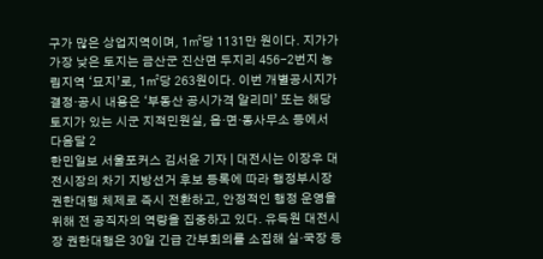구가 많은 상업지역이며, 1㎡당 1131만 원이다. 지가가 가장 낮은 토지는 금산군 진산면 두지리 456-2번지 농림지역 ‘묘지’로, 1㎡당 263원이다. 이번 개별공시지가 결정·공시 내용은 ‘부동산 공시가격 알리미’ 또는 해당 토지가 있는 시군 지적민원실, 읍·면·동사무소 등에서 다음달 2
한민일보 서울포커스 김서윤 기자 | 대전시는 이장우 대전시장의 차기 지방선거 후보 등록에 따라 행정부시장 권한대행 체제로 즉시 전환하고, 안정적인 행정 운영을 위해 전 공직자의 역량을 집중하고 있다. 유득원 대전시장 권한대행은 30일 긴급 간부회의를 소집해 실·국장 등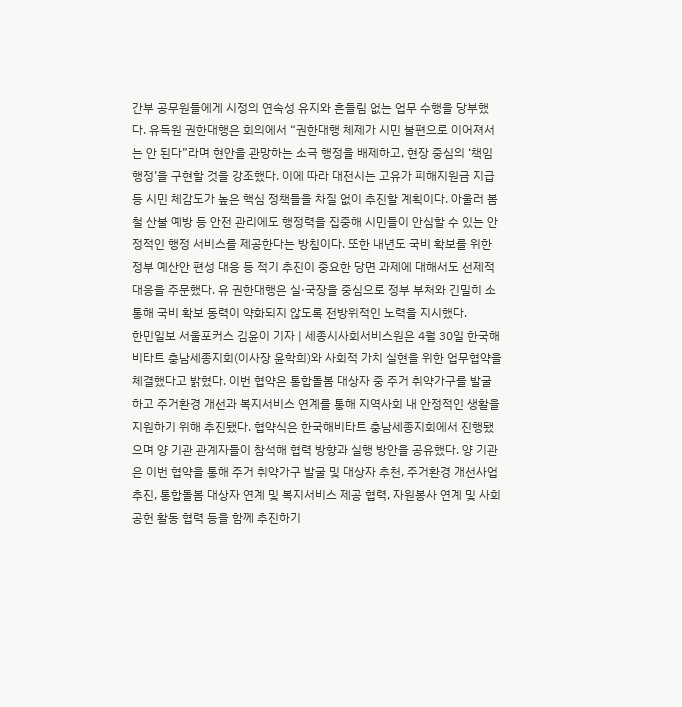간부 공무원들에게 시정의 연속성 유지와 흔들림 없는 업무 수행을 당부했다. 유득원 권한대행은 회의에서 “권한대행 체제가 시민 불편으로 이어져서는 안 된다”라며 현안을 관망하는 소극 행정을 배제하고, 현장 중심의 ‘책임 행정’을 구현할 것을 강조했다. 이에 따라 대전시는 고유가 피해지원금 지급 등 시민 체감도가 높은 핵심 정책들을 차질 없이 추진할 계획이다. 아울러 봄철 산불 예방 등 안전 관리에도 행정력을 집중해 시민들이 안심할 수 있는 안정적인 행정 서비스를 제공한다는 방침이다. 또한 내년도 국비 확보를 위한 정부 예산안 편성 대응 등 적기 추진이 중요한 당면 과제에 대해서도 선제적 대응을 주문했다. 유 권한대행은 실·국장을 중심으로 정부 부처와 긴밀히 소통해 국비 확보 동력이 약화되지 않도록 전방위적인 노력을 지시했다.
한민일보 서울포커스 김윤이 기자 | 세종시사회서비스원은 4월 30일 한국해비타트 충남세종지회(이사장 윤학희)와 사회적 가치 실현을 위한 업무협약을 체결했다고 밝혔다. 이번 협약은 통합돌봄 대상자 중 주거 취약가구를 발굴하고 주거환경 개선과 복지서비스 연계를 통해 지역사회 내 안정적인 생활을 지원하기 위해 추진됐다. 협약식은 한국해비타트 충남세종지회에서 진행됐으며 양 기관 관계자들이 참석해 협력 방향과 실행 방안을 공유했다. 양 기관은 이번 협약을 통해 주거 취약가구 발굴 및 대상자 추천, 주거환경 개선사업 추진, 통합돌봄 대상자 연계 및 복지서비스 제공 협력, 자원봉사 연계 및 사회공헌 활동 협력 등을 함께 추진하기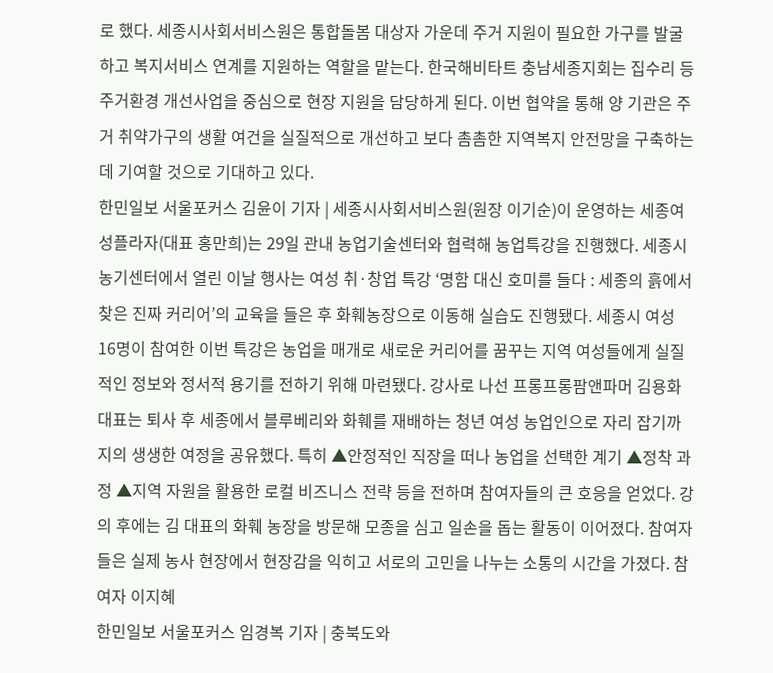로 했다. 세종시사회서비스원은 통합돌봄 대상자 가운데 주거 지원이 필요한 가구를 발굴하고 복지서비스 연계를 지원하는 역할을 맡는다. 한국해비타트 충남세종지회는 집수리 등 주거환경 개선사업을 중심으로 현장 지원을 담당하게 된다. 이번 협약을 통해 양 기관은 주거 취약가구의 생활 여건을 실질적으로 개선하고 보다 촘촘한 지역복지 안전망을 구축하는데 기여할 것으로 기대하고 있다.
한민일보 서울포커스 김윤이 기자 | 세종시사회서비스원(원장 이기순)이 운영하는 세종여성플라자(대표 홍만희)는 29일 관내 농업기술센터와 협력해 농업특강을 진행했다. 세종시 농기센터에서 열린 이날 행사는 여성 취·창업 특강 ‘명함 대신 호미를 들다 : 세종의 흙에서 찾은 진짜 커리어’의 교육을 들은 후 화훼농장으로 이동해 실습도 진행됐다. 세종시 여성 16명이 참여한 이번 특강은 농업을 매개로 새로운 커리어를 꿈꾸는 지역 여성들에게 실질적인 정보와 정서적 용기를 전하기 위해 마련됐다. 강사로 나선 프롱프롱팜앤파머 김용화 대표는 퇴사 후 세종에서 블루베리와 화훼를 재배하는 청년 여성 농업인으로 자리 잡기까지의 생생한 여정을 공유했다. 특히 ▲안정적인 직장을 떠나 농업을 선택한 계기 ▲정착 과정 ▲지역 자원을 활용한 로컬 비즈니스 전략 등을 전하며 참여자들의 큰 호응을 얻었다. 강의 후에는 김 대표의 화훼 농장을 방문해 모종을 심고 일손을 돕는 활동이 이어졌다. 참여자들은 실제 농사 현장에서 현장감을 익히고 서로의 고민을 나누는 소통의 시간을 가졌다. 참여자 이지혜
한민일보 서울포커스 임경복 기자 | 충북도와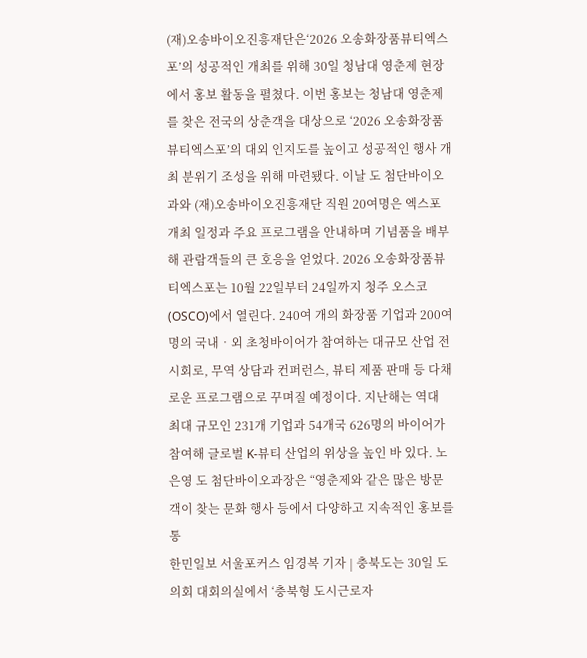(재)오송바이오진흥재단은‘2026 오송화장품뷰티엑스포’의 성공적인 개최를 위해 30일 청남대 영춘제 현장에서 홍보 활동을 펼쳤다. 이번 홍보는 청남대 영춘제를 찾은 전국의 상춘객을 대상으로 ‘2026 오송화장품뷰티엑스포’의 대외 인지도를 높이고 성공적인 행사 개최 분위기 조성을 위해 마련됐다. 이날 도 첨단바이오과와 (재)오송바이오진흥재단 직원 20여명은 엑스포 개최 일정과 주요 프로그램을 안내하며 기념품을 배부해 관람객들의 큰 호응을 얻었다. 2026 오송화장품뷰티엑스포는 10월 22일부터 24일까지 청주 오스코(OSCO)에서 열린다. 240여 개의 화장품 기업과 200여 명의 국내‧외 초청바이어가 참여하는 대규모 산업 전시회로, 무역 상담과 컨퍼런스, 뷰티 제품 판매 등 다채로운 프로그램으로 꾸며질 예정이다. 지난해는 역대 최대 규모인 231개 기업과 54개국 626명의 바이어가 참여해 글로벌 K-뷰티 산업의 위상을 높인 바 있다. 노은영 도 첨단바이오과장은 “영춘제와 같은 많은 방문객이 찾는 문화 행사 등에서 다양하고 지속적인 홍보를 통
한민일보 서울포커스 임경복 기자 | 충북도는 30일 도의회 대회의실에서 ‘충북형 도시근로자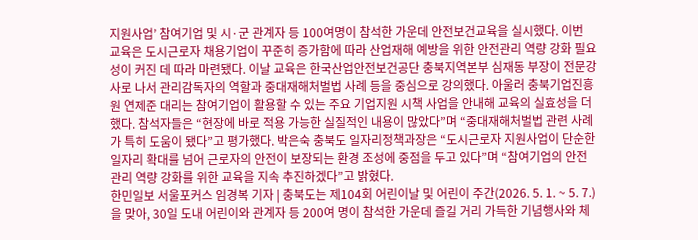지원사업’ 참여기업 및 시·군 관계자 등 100여명이 참석한 가운데 안전보건교육을 실시했다. 이번 교육은 도시근로자 채용기업이 꾸준히 증가함에 따라 산업재해 예방을 위한 안전관리 역량 강화 필요성이 커진 데 따라 마련됐다. 이날 교육은 한국산업안전보건공단 충북지역본부 심재동 부장이 전문강사로 나서 관리감독자의 역할과 중대재해처벌법 사례 등을 중심으로 강의했다. 아울러 충북기업진흥원 연제준 대리는 참여기업이 활용할 수 있는 주요 기업지원 시책 사업을 안내해 교육의 실효성을 더했다. 참석자들은 “현장에 바로 적용 가능한 실질적인 내용이 많았다”며 “중대재해처벌법 관련 사례가 특히 도움이 됐다”고 평가했다. 박은숙 충북도 일자리정책과장은 “도시근로자 지원사업이 단순한 일자리 확대를 넘어 근로자의 안전이 보장되는 환경 조성에 중점을 두고 있다”며 “참여기업의 안전관리 역량 강화를 위한 교육을 지속 추진하겠다”고 밝혔다.
한민일보 서울포커스 임경복 기자 | 충북도는 제104회 어린이날 및 어린이 주간(2026. 5. 1. ~ 5. 7.)을 맞아, 30일 도내 어린이와 관계자 등 200여 명이 참석한 가운데 즐길 거리 가득한 기념행사와 체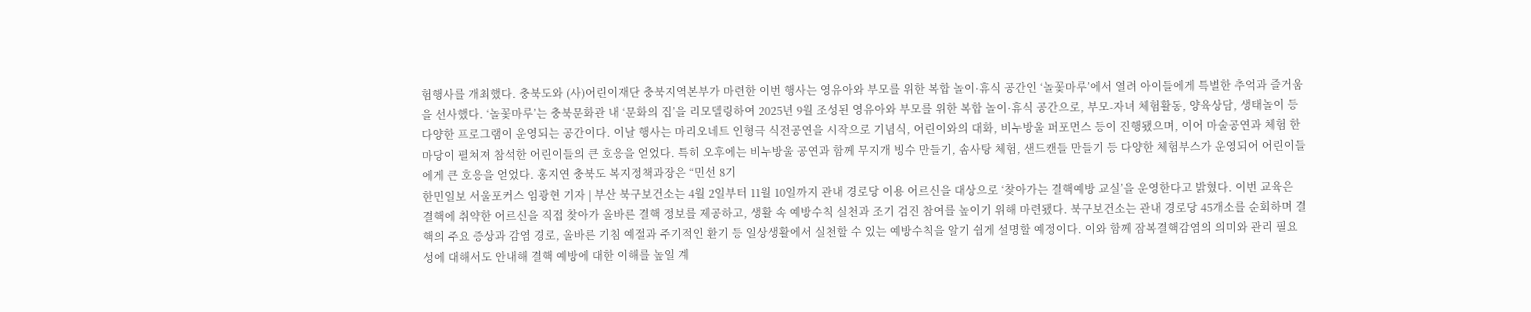험행사를 개최했다. 충북도와 (사)어린이재단 충북지역본부가 마련한 이번 행사는 영유아와 부모를 위한 복합 놀이·휴식 공간인 ‘놀꽃마루’에서 열려 아이들에게 특별한 추억과 즐거움을 선사했다. ‘놀꽃마루’는 충북문화관 내 ‘문화의 집’을 리모델링하여 2025년 9월 조성된 영유아와 부모를 위한 복합 놀이·휴식 공간으로, 부모-자녀 체험활동, 양육상담, 생태놀이 등 다양한 프로그램이 운영되는 공간이다. 이날 행사는 마리오네트 인형극 식전공연을 시작으로 기념식, 어린이와의 대화, 비누방울 퍼포먼스 등이 진행됐으며, 이어 마술공연과 체험 한마당이 펼쳐져 참석한 어린이들의 큰 호응을 얻었다. 특히 오후에는 비누방울 공연과 함께 무지개 빙수 만들기, 솜사탕 체험, 샌드캔들 만들기 등 다양한 체험부스가 운영되어 어린이들에게 큰 호응을 얻었다. 홍지연 충북도 복지정책과장은 “민선 8기
한민일보 서울포커스 임광현 기자 | 부산 북구보건소는 4월 2일부터 11월 10일까지 관내 경로당 이용 어르신을 대상으로 ‘찾아가는 결핵예방 교실’을 운영한다고 밝혔다. 이번 교육은 결핵에 취약한 어르신을 직접 찾아가 올바른 결핵 정보를 제공하고, 생활 속 예방수칙 실천과 조기 검진 참여를 높이기 위해 마련됐다. 북구보건소는 관내 경로당 45개소를 순회하며 결핵의 주요 증상과 감염 경로, 올바른 기침 예절과 주기적인 환기 등 일상생활에서 실천할 수 있는 예방수칙을 알기 쉽게 설명할 예정이다. 이와 함께 잠복결핵감염의 의미와 관리 필요성에 대해서도 안내해 결핵 예방에 대한 이해를 높일 계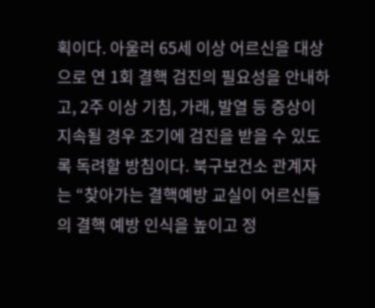획이다. 아울러 65세 이상 어르신을 대상으로 연 1회 결핵 검진의 필요성을 안내하고, 2주 이상 기침, 가래, 발열 등 증상이 지속될 경우 조기에 검진을 받을 수 있도록 독려할 방침이다. 북구보건소 관계자는 “찾아가는 결핵예방 교실이 어르신들의 결핵 예방 인식을 높이고 정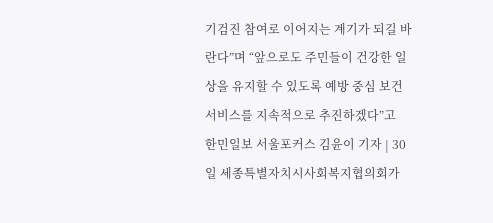기검진 참여로 이어지는 계기가 되길 바란다”며 “앞으로도 주민들이 건강한 일상을 유지할 수 있도록 예방 중심 보건서비스를 지속적으로 추진하겠다”고
한민일보 서울포커스 김윤이 기자 | 30일 세종특별자치시사회복지협의회가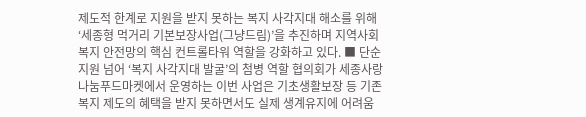제도적 한계로 지원을 받지 못하는 복지 사각지대 해소를 위해 ‘세종형 먹거리 기본보장사업(그냥드림)’을 추진하며 지역사회 복지 안전망의 핵심 컨트롤타워 역할을 강화하고 있다. ■ 단순 지원 넘어 ‘복지 사각지대 발굴’의 첨병 역할 협의회가 세종사랑나눔푸드마켓에서 운영하는 이번 사업은 기초생활보장 등 기존 복지 제도의 혜택을 받지 못하면서도 실제 생계유지에 어려움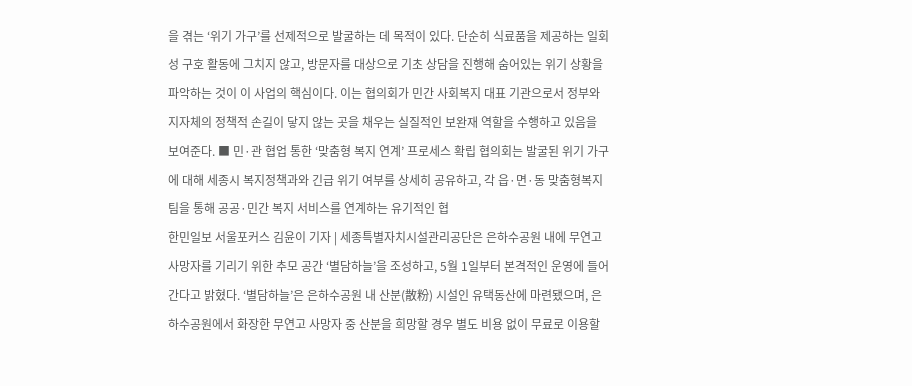을 겪는 ‘위기 가구’를 선제적으로 발굴하는 데 목적이 있다. 단순히 식료품을 제공하는 일회성 구호 활동에 그치지 않고, 방문자를 대상으로 기초 상담을 진행해 숨어있는 위기 상황을 파악하는 것이 이 사업의 핵심이다. 이는 협의회가 민간 사회복지 대표 기관으로서 정부와 지자체의 정책적 손길이 닿지 않는 곳을 채우는 실질적인 보완재 역할을 수행하고 있음을 보여준다. ■ 민·관 협업 통한 ‘맞춤형 복지 연계’ 프로세스 확립 협의회는 발굴된 위기 가구에 대해 세종시 복지정책과와 긴급 위기 여부를 상세히 공유하고, 각 읍·면·동 맞춤형복지팀을 통해 공공·민간 복지 서비스를 연계하는 유기적인 협
한민일보 서울포커스 김윤이 기자 | 세종특별자치시설관리공단은 은하수공원 내에 무연고 사망자를 기리기 위한 추모 공간 ‘별담하늘’을 조성하고, 5월 1일부터 본격적인 운영에 들어간다고 밝혔다. ‘별담하늘’은 은하수공원 내 산분(散粉) 시설인 유택동산에 마련됐으며, 은하수공원에서 화장한 무연고 사망자 중 산분을 희망할 경우 별도 비용 없이 무료로 이용할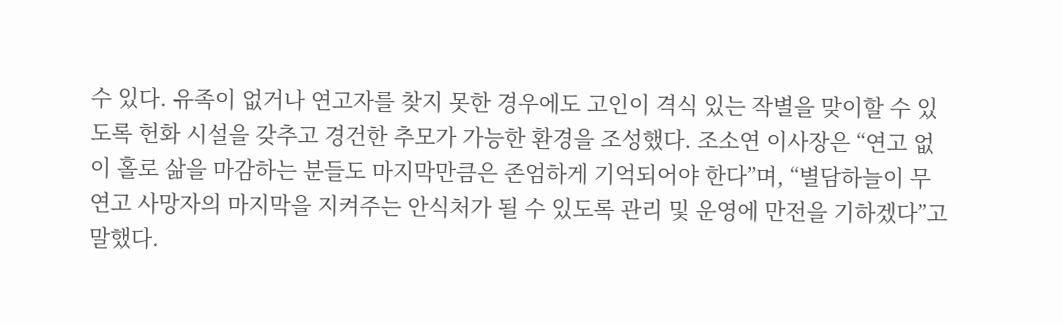수 있다. 유족이 없거나 연고자를 찾지 못한 경우에도 고인이 격식 있는 작별을 맞이할 수 있도록 헌화 시설을 갖추고 경건한 추모가 가능한 환경을 조성했다. 조소연 이사장은 “연고 없이 홀로 삶을 마감하는 분들도 마지막만큼은 존엄하게 기억되어야 한다”며, “별담하늘이 무연고 사망자의 마지막을 지켜주는 안식처가 될 수 있도록 관리 및 운영에 만전을 기하겠다”고 말했다.